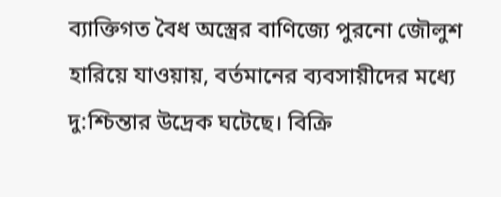ব্যাক্তিগত বৈধ অস্ত্রের বাণিজ্যে পুরনো জৌলুশ হারিয়ে যাওয়ায়, বর্তমানের ব্যবসায়ীদের মধ্যে দু:শ্চিন্তার উদ্রেক ঘটেছে। বিক্রি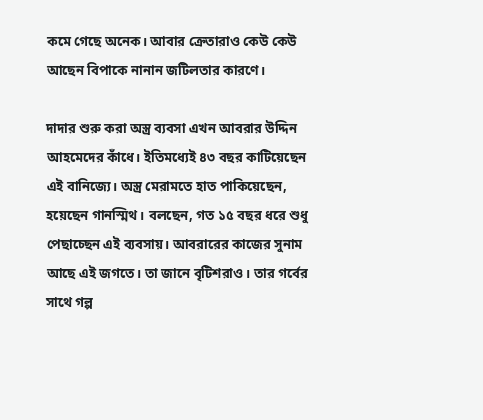কমে গেছে অনেক। আবার ক্রেতারাও কেউ কেউ আছেন বিপাকে নানান জটিলতার কারণে।

দাদার শুরু করা অস্ত্র ব্যবসা এখন আবরার উদ্দিন আহমেদের কাঁধে। ইতিমধ্যেই ৪৩ বছর কাটিয়েছেন এই বানিজ্যে। অস্ত্র মেরামতে হাত পাকিয়েছেন, হয়েছেন গানস্মিথ। বলছেন, গত ১৫ বছর ধরে শুধু পেছাচ্ছেন এই ব্যবসায়। আবরারের কাজের সুনাম আছে এই জগতে। তা জানে বৃটিশরাও। তার গর্বের সাথে গল্প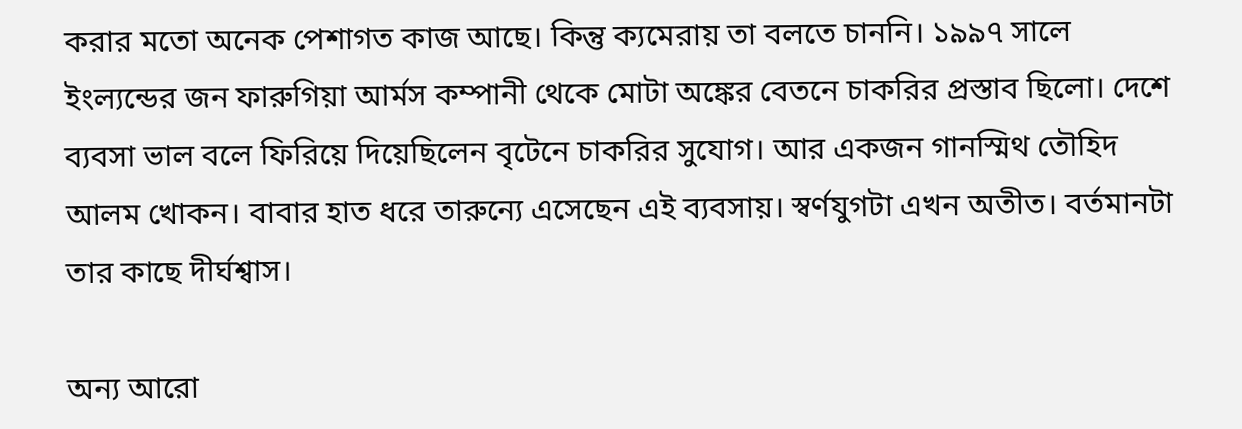করার মতো অনেক পেশাগত কাজ আছে। কিন্তু ক্যমেরায় তা বলতে চাননি। ১৯৯৭ সালে ইংল্যন্ডের জন ফারুগিয়া আর্মস কম্পানী থেকে মোটা অঙ্কের বেতনে চাকরির প্রস্তাব ছিলো। দেশে ব্যবসা ভাল বলে ফিরিয়ে দিয়েছিলেন বৃটেনে চাকরির সুযোগ। আর একজন গানস্মিথ তৌহিদ আলম খোকন। বাবার হাত ধরে তারুন্যে এসেছেন এই ব্যবসায়। স্বর্ণযুগটা এখন অতীত। বর্তমানটা তার কাছে দীর্ঘশ্বাস।

অন্য আরো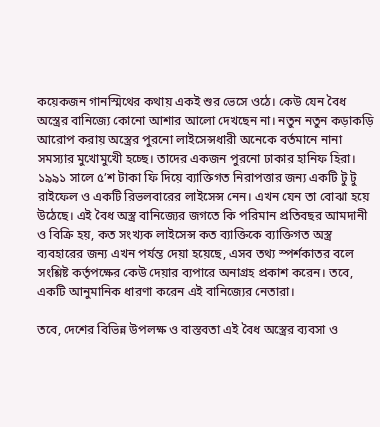কয়েকজন গানস্মিথের কথায় একই শুর ভেসে ওঠে। কেউ যেন বৈধ অস্ত্রের বানিজ্যে কোনো আশার আলো দেখছেন না। নতুন নতুন কড়াকড়ি আরোপ করায় অস্ত্রের পুরনো লাইসেন্সধারী অনেকে বর্তমানে নানা সমস্যার মুখোমুখেী হচ্ছে। তাদের একজন পুরনো ঢাকার হানিফ হিরা। ১৯৯১ সালে ৫’শ টাকা ফি দিয়ে ব্যাক্তিগত নিরাপত্তার জন্য একটি টু টু রাইফেল ও একটি রিভলবারের লাইসেন্স নেন। এখন যেন তা বোঝা হয়ে উঠেছে। এই বৈধ অস্ত্র বানিজ্যের জগতে কি পরিমান প্রতিবছর আমদানী ও বিক্রি হয়, কত সংখ্যক লাইসেন্স কত ব্যাক্তিকে ব্যাক্তিগত অস্ত্র ব্যবহারের জন্য এখন পর্যন্ত দেয়া হয়েছে, এসব তথ্য স্পর্শকাতর বলে সংশ্লিষ্ট কর্তৃপক্ষের কেউ দেয়ার ব্যপারে অনাগ্রহ প্রকাশ করেন। তবে, একটি আনুমানিক ধারণা করেন এই বানিজ্যের নেতারা।

তবে, দেশের বিভিন্ন উপলক্ষ ও বাস্তবতা এই বৈধ অস্ত্রের ব্যবসা ও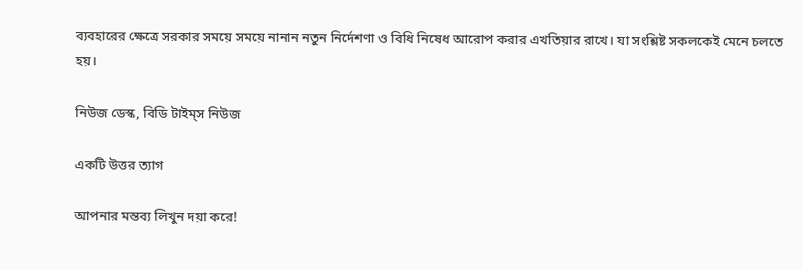ব্যবহারের ক্ষেত্রে সরকার সময়ে সময়ে নানান নতুন নির্দেশণা ও বিধি নিষেধ আরোপ করার এখতিয়ার রাখে। যা সংশ্লিষ্ট সকলকেই মেনে চলতে হয়।

নিউজ ডেস্ক, বিডি টাইম্‌স নিউজ

একটি উত্তর ত্যাগ

আপনার মন্তব্য লিখুন দয়া করে!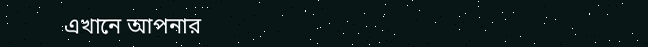এখানে আপনার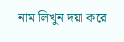নাম লিখুন দয়া করে